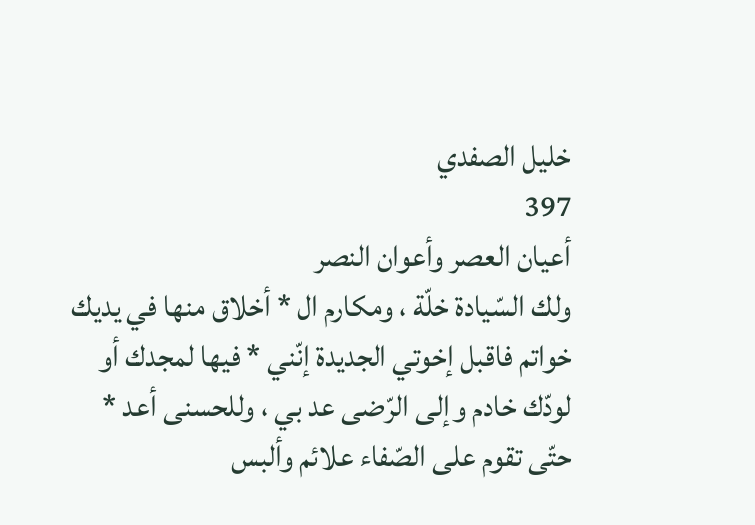خليل الصفدي
397
أعيان العصر وأعوان النصر
ولك السّيادة خلّة ، ومكارم ال * أخلاق منها في يديك خواتم فاقبل إخوتي الجديدة إنّني * فيها لمجدك أو لودّك خادم وإلى الرّضى عد بي ، وللحسنى أعد * حتّى تقوم على الصّفاء علائم وألبس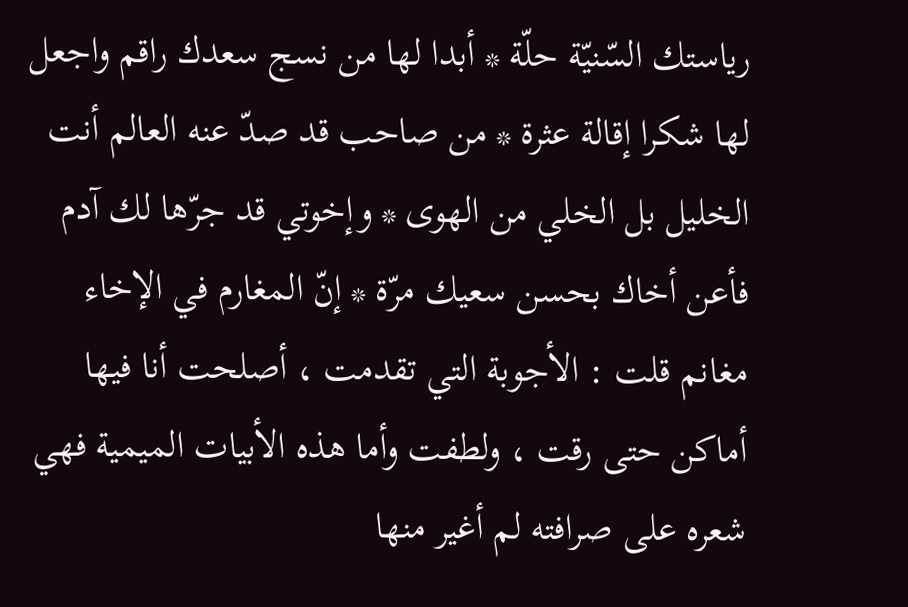رياستك السّنيّة حلّة * أبدا لها من نسج سعدك راقم واجعل لها شكرا إقالة عثرة * من صاحب قد صدّ عنه العالم أنت الخليل بل الخلي من الهوى * وإخوتي قد جرّها لك آدم فأعن أخاك بحسن سعيك مرّة * إنّ المغارم في الإخاء مغانم قلت : الأجوبة التي تقدمت ، أصلحت أنا فيها أماكن حتى رقت ، ولطفت وأما هذه الأبيات الميمية فهي شعره على صرافته لم أغير منها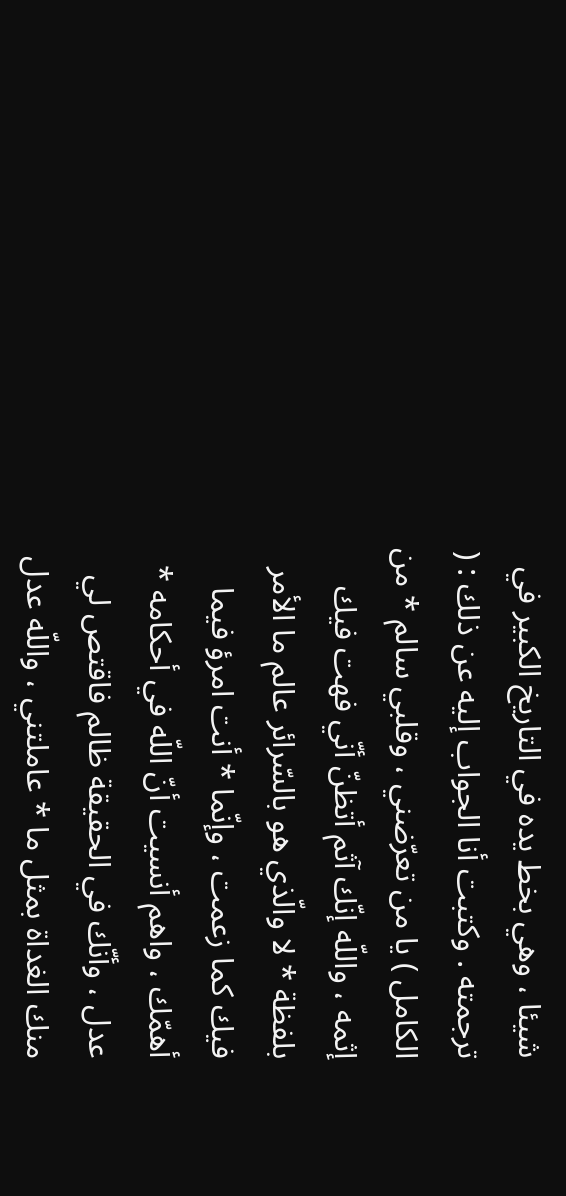شيئا ، وهي بخط يده في التاريخ الكبير في ترجمته . وكتبت أنا الجواب إليه عن ذلك : ( الكامل ) يا من تعرّضني ، وقلبي سالم * من إثمه ، واللّه إنّك آثم أتظنّ أنّي فهت فيك بلفظة * لا والّذي هو بالسّرائر عالم ما الأمر فيك كما زعمت ، وإنّما * أنت امرؤ فيما أهمّك ، واهم أنسيت أنّ اللّه في أحكامه * عدل ، وأنّك في الحقيقة ظالم فاقتص لي منك الغداة بمثل ما * عاملتني ، واللّه عدل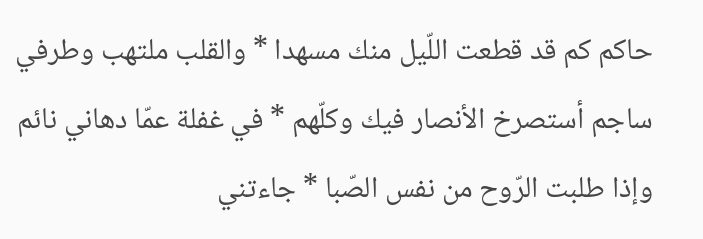حاكم كم قد قطعت اللّيل منك مسهدا * والقلب ملتهب وطرفي ساجم أستصرخ الأنصار فيك وكلّهم * في غفلة عمّا دهاني نائم وإذا طلبت الرّوح من نفس الصّبا * جاءتني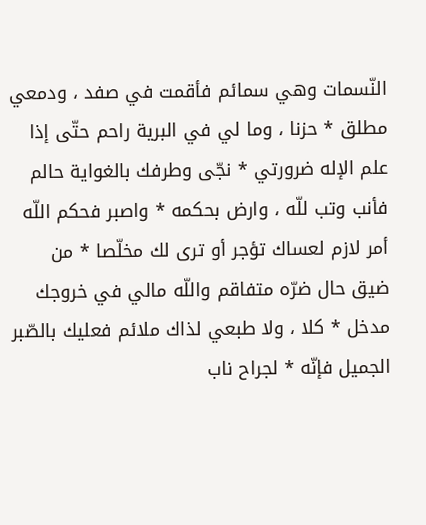النّسمات وهي سمائم فأقمت في صفد ، ودمعي مطلق * حزنا ، وما لي في البرية راحم حتّى إذا علم الإله ضرورتي * نجّى وطرفك بالغواية حالم فأنب وتب للّه ، وارض بحكمه * واصبر فحكم اللّه أمر لازم لعساك تؤجر أو ترى لك مخلّصا * من ضيق حال ضرّه متفاقم واللّه مالي في خروجك مدخل * كلا ، ولا طبعي لذاك ملائم فعليك بالصّبر الجميل فإنّه * لجراح ناب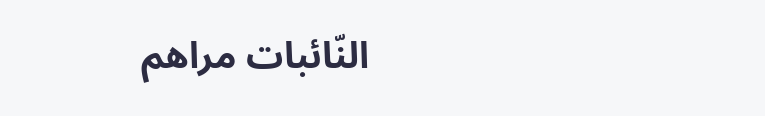النّائبات مراهم